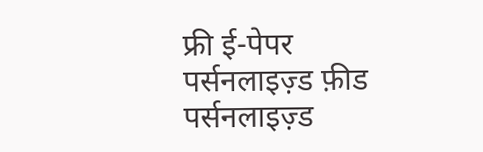फ्री ई-पेपर
पर्सनलाइज़्ड फ़ीड
पर्सनलाइज़्ड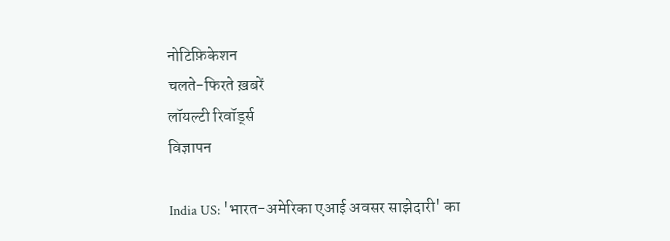नोटिफ़िकेशन
चलते-फिरते ख़बरें
लॉयल्टी रिवॉर्ड्स
विज्ञापन

India US: 'भारत-अमेरिका एआई अवसर साझेदारी' का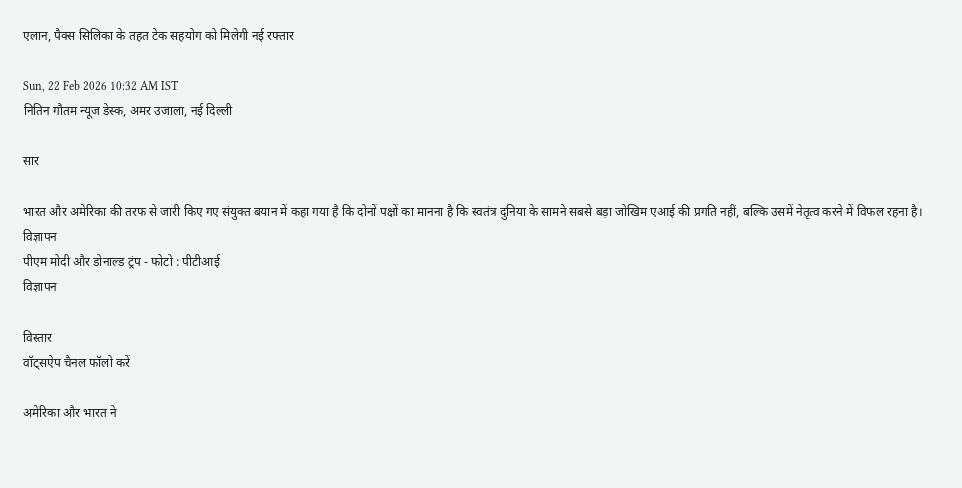एलान, पैक्स सिलिका के तहत टेक सहयोग को मिलेगी नई रफ्तार

Sun, 22 Feb 2026 10:32 AM IST
नितिन गौतम न्यूज डेस्क, अमर उजाला, नई दिल्ली

सार

भारत और अमेरिका की तरफ से जारी किए गए संयुक्त बयान में कहा गया है कि दोनों पक्षों का मानना है कि स्वतंत्र दुनिया के सामने सबसे बड़ा जोखिम एआई की प्रगति नहीं, बल्कि उसमें नेतृत्व करने में विफल रहना है।
विज्ञापन
पीएम मोदी और डोनाल्ड ट्रंप - फोटो : पीटीआई
विज्ञापन

विस्तार
वॉट्सऐप चैनल फॉलो करें

अमेरिका और भारत ने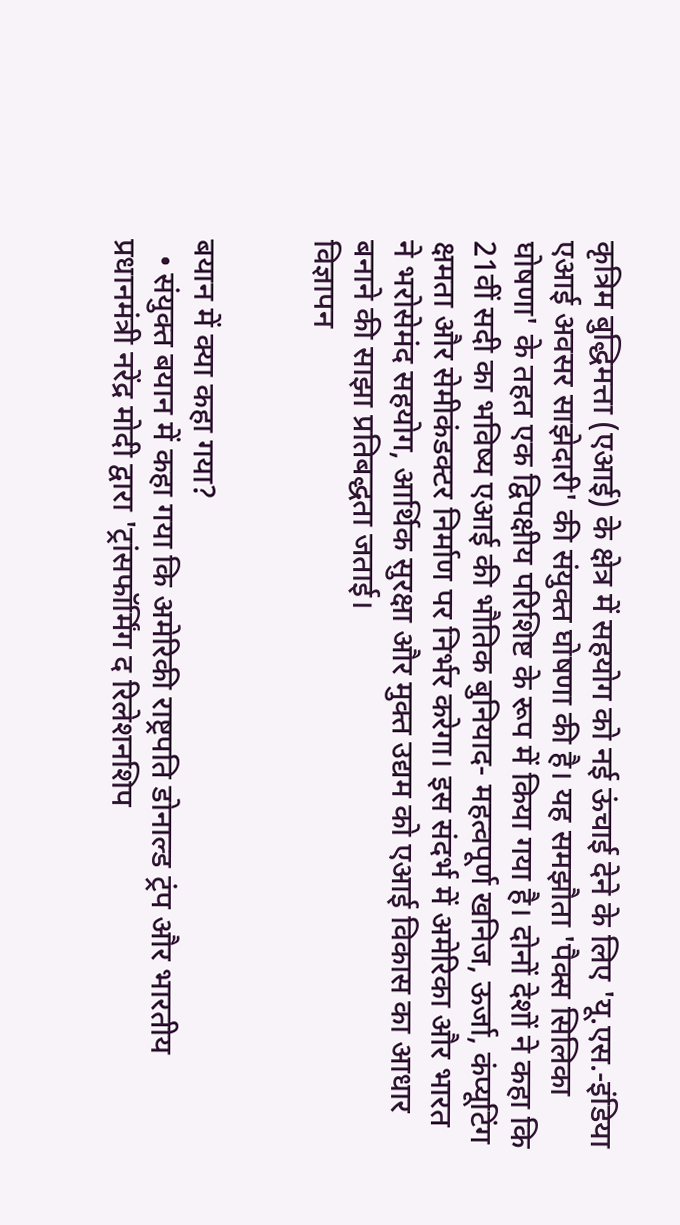कृत्रिम बुद्धिमत्ता (एआई) के क्षेत्र में सहयोग को नई ऊंचाई देने के लिए 'यू.एस.-इंडिया एआई अवसर साझेदारी' की संयुक्त घोषणा की है। यह समझौता 'पैक्स सिलिका घोषणा' के तहत एक द्विपक्षीय परिशिष्ट के रूप में किया गया है। दोनों देशों ने कहा कि 21वीं सदी का भविष्य एआई की भौतिक बुनियाद- महत्वपूर्ण खनिज, ऊर्जा, कंप्यूटिंग क्षमता और सेमीकंडक्टर निर्माण पर निर्भर करेगा। इस संदर्भ में अमेरिका और भारत ने भरोसेमंद सहयोग, आर्थिक सुरक्षा और मुक्त उद्यम को एआई विकास का आधार बनाने की साझा प्रतिबद्धता जताई।
विज्ञापन


बयान में क्या कहा गया?
  • संयुक्त बयान में कहा गया कि अमेरिकी राष्ट्रपति डोनाल्ड ट्रंप और भारतीय प्रधानमंत्री नरेंद्र मोदी द्वारा 'ट्रांसफॉर्मिंग द रिलेशनशिप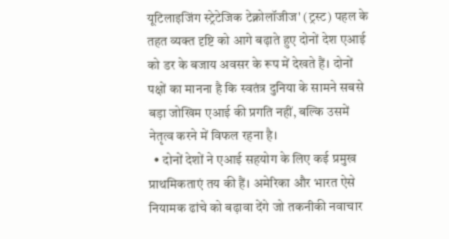यूटिलाइजिंग स्ट्रेटेजिक टेक्नोलॉजीज' (ट्रस्ट) पहल के तहत व्यक्त दृष्टि को आगे बढ़ाते हुए दोनों देश एआई को डर के बजाय अवसर के रूप में देखते हैं। दोनों पक्षों का मानना है कि स्वतंत्र दुनिया के सामने सबसे बड़ा जोखिम एआई की प्रगति नहीं, बल्कि उसमें नेतृत्व करने में विफल रहना है।
  • दोनों देशों ने एआई सहयोग के लिए कई प्रमुख प्राथमिकताएं तय की हैं। अमेरिका और भारत ऐसे नियामक ढांचे को बढ़ावा देंगे जो तकनीकी नवाचार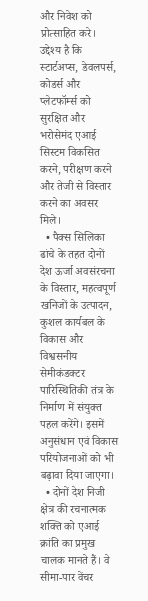और निवेश को प्रोत्साहित करे। उद्देश्य है कि स्टार्टअप्स, डेवलपर्स, कोडर्स और प्लेटफॉर्म्स को सुरक्षित और भरोसेमंद एआई सिस्टम विकसित करने, परीक्षण करने और तेजी से विस्तार करने का अवसर मिले।
  • पैक्स सिलिका ढांचे के तहत दोनों देश ऊर्जा अवसंरचना के विस्तार, महत्वपूर्ण खनिजों के उत्पादन, कुशल कार्यबल के विकास और विश्वसनीय सेमीकंडक्टर पारिस्थितिकी तंत्र के निर्माण में संयुक्त पहल करेंगे। इसमें अनुसंधान एवं विकास परियोजनाओं को भी बढ़ावा दिया जाएगा।
  • दोनों देश निजी क्षेत्र की रचनात्मक शक्ति को एआई क्रांति का प्रमुख चालक मानते हैं। वे सीमा-पार वेंचर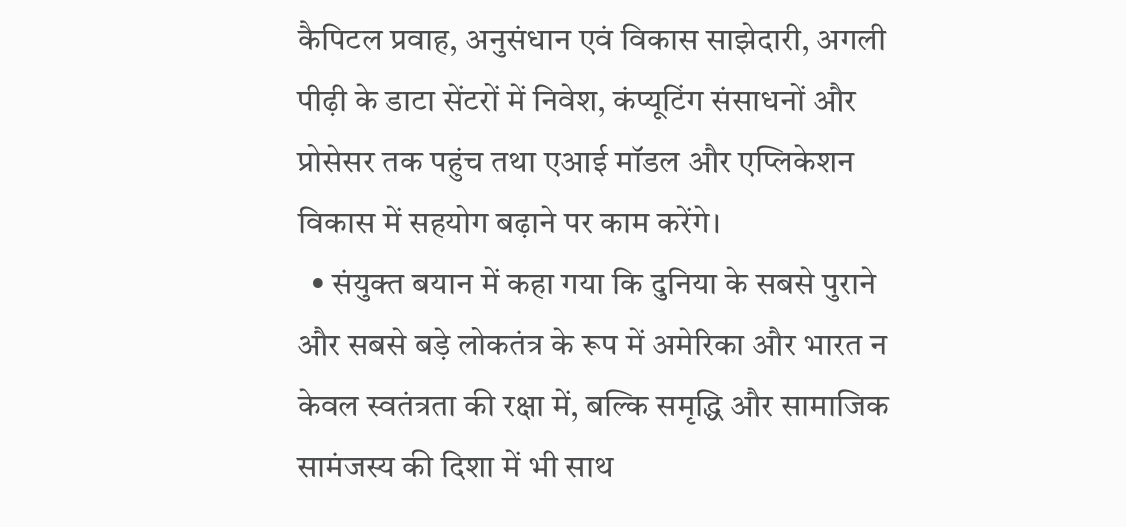कैपिटल प्रवाह, अनुसंधान एवं विकास साझेदारी, अगली पीढ़ी के डाटा सेंटरों में निवेश, कंप्यूटिंग संसाधनों और प्रोसेसर तक पहुंच तथा एआई मॉडल और एप्लिकेशन विकास में सहयोग बढ़ाने पर काम करेंगे।
  • संयुक्त बयान में कहा गया कि दुनिया के सबसे पुराने और सबसे बड़े लोकतंत्र के रूप में अमेरिका और भारत न केवल स्वतंत्रता की रक्षा में, बल्कि समृद्धि और सामाजिक सामंजस्य की दिशा में भी साथ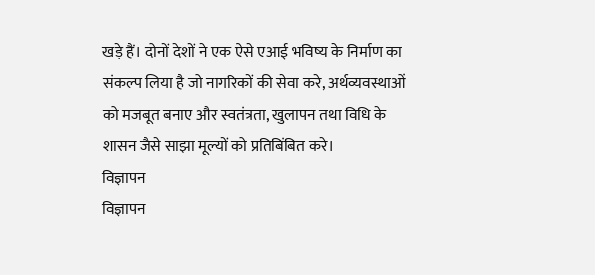खड़े हैं। दोनों देशों ने एक ऐसे एआई भविष्य के निर्माण का संकल्प लिया है जो नागरिकों की सेवा करे, अर्थव्यवस्थाओं को मजबूत बनाए और स्वतंत्रता, खुलापन तथा विधि के शासन जैसे साझा मूल्यों को प्रतिबिंबित करे।
विज्ञापन
विज्ञापन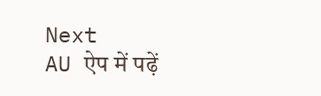Next
AU ऐप में पढ़ें